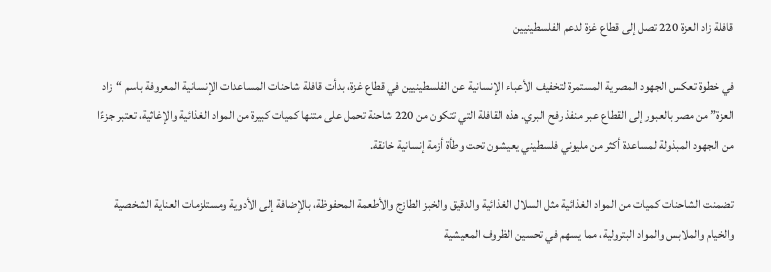قافلة زاد العزة 220 تصل إلى قطاع غزة لدعم الفلسطينيين

في خطوة تعكس الجهود المصرية المستمرة لتخفيف الأعباء الإنسانية عن الفلسطينيين في قطاع غزة، بدأت قافلة شاحنات المساعدات الإنسانية المعروفة باسم “زاد العزة” من مصر بالعبور إلى القطاع عبر منفذ رفح البري. هذه القافلة التي تتكون من 220 شاحنة تحمل على متنها كميات كبيرة من المواد الغذائية والإغاثية، تعتبر جزءًا من الجهود المبذولة لمساعدة أكثر من مليوني فلسطيني يعيشون تحت وطأة أزمة إنسانية خانقة.

تضمنت الشاحنات كميات من المواد الغذائية مثل السلال الغذائية والدقيق والخبز الطازج والأطعمة المحفوظة، بالإضافة إلى الأدوية ومستلزمات العناية الشخصية والخيام والملابس والمواد البترولية، مما يسهم في تحسين الظروف المعيشية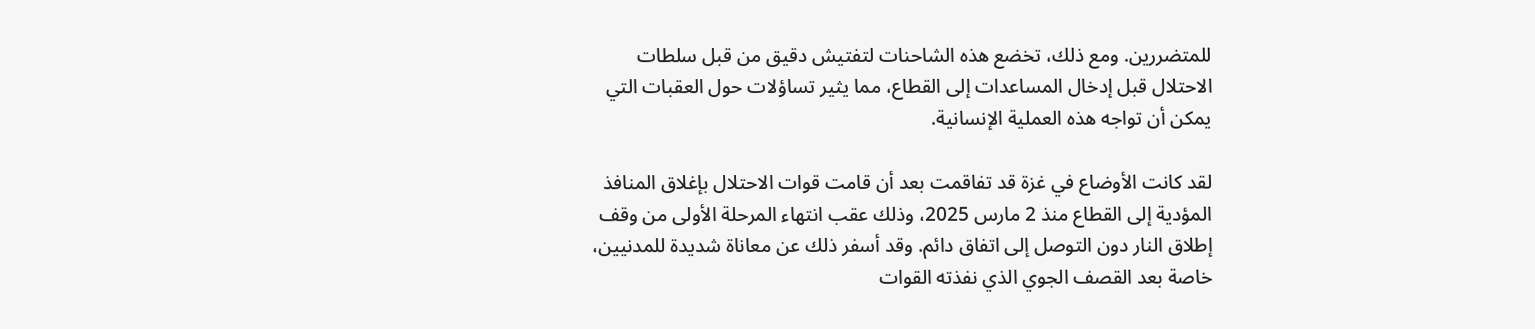للمتضررين. ومع ذلك، تخضع هذه الشاحنات لتفتيش دقيق من قبل سلطات الاحتلال قبل إدخال المساعدات إلى القطاع، مما يثير تساؤلات حول العقبات التي يمكن أن تواجه هذه العملية الإنسانية.

لقد كانت الأوضاع في غزة قد تفاقمت بعد أن قامت قوات الاحتلال بإغلاق المنافذ المؤدية إلى القطاع منذ 2 مارس 2025، وذلك عقب انتهاء المرحلة الأولى من وقف إطلاق النار دون التوصل إلى اتفاق دائم. وقد أسفر ذلك عن معاناة شديدة للمدنيين، خاصة بعد القصف الجوي الذي نفذته القوات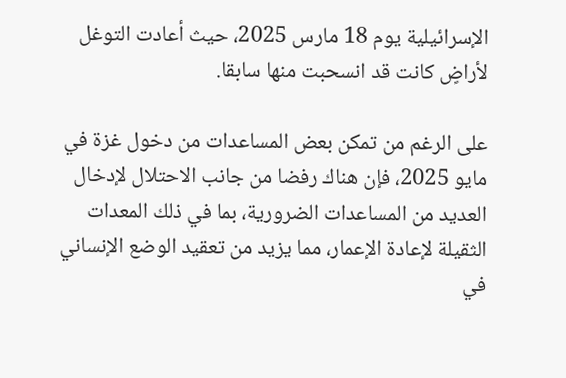الإسرائيلية يوم 18 مارس 2025، حيث أعادت التوغل لأراضٍ كانت قد انسحبت منها سابقا.

على الرغم من تمكن بعض المساعدات من دخول غزة في مايو 2025، فإن هناك رفضا من جانب الاحتلال لإدخال العديد من المساعدات الضرورية، بما في ذلك المعدات الثقيلة لإعادة الإعمار، مما يزيد من تعقيد الوضع الإنساني في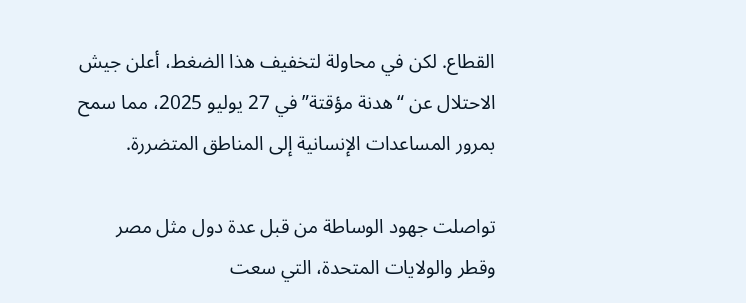القطاع. لكن في محاولة لتخفيف هذا الضغط، أعلن جيش الاحتلال عن “هدنة مؤقتة” في 27 يوليو 2025، مما سمح بمرور المساعدات الإنسانية إلى المناطق المتضررة.

تواصلت جهود الوساطة من قبل عدة دول مثل مصر وقطر والولايات المتحدة، التي سعت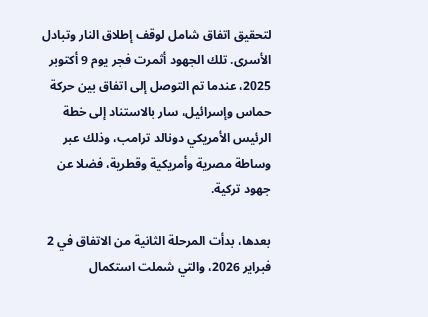لتحقيق اتفاق شامل لوقف إطلاق النار وتبادل الأسرى. تلك الجهود أثمرت فجر يوم 9 أكتوبر 2025، عندما تم التوصل إلى اتفاق بين حركة حماس وإسرائيل، سار بالاستناد إلى خطة الرئيس الأمريكي دونالد ترامب، وذلك عبر وساطة مصرية وأمريكية وقطرية، فضلا عن جهود تركية.

بعدها، بدأت المرحلة الثانية من الاتفاق في 2 فبراير 2026، والتي شملت استكمال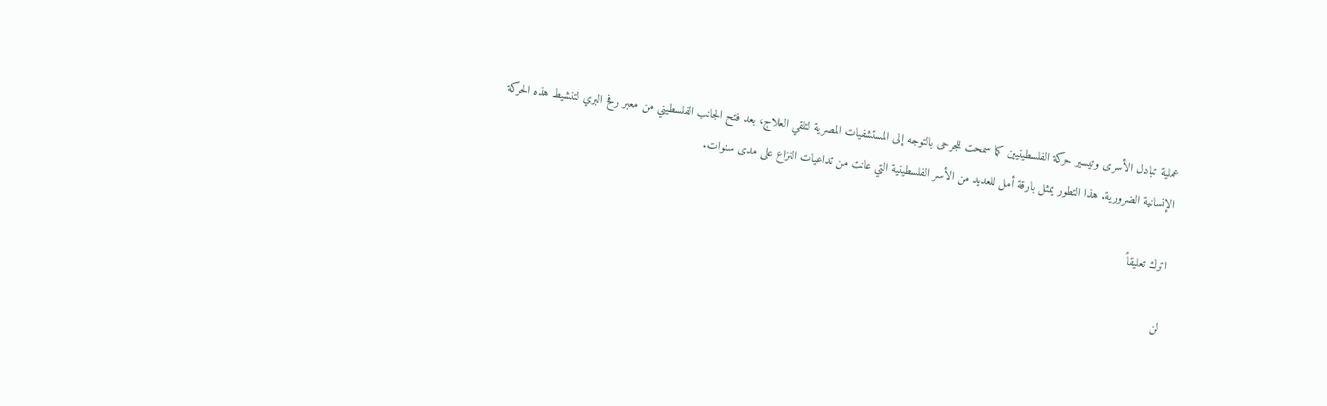عملية تبادل الأسرى وتيسير حركة الفلسطينيين كما سمحت للجرحى بالتوجه إلى المستشفيات المصرية لتلقي العلاج، بعد فتح الجانب الفلسطيني من معبر رفح البري لتنشيط هذه الحركة الإنسانية الضرورية. هذا التطور يمثل بارقة أمل للعديد من الأسر الفلسطينية التي عانت من تداعيات النزاع على مدى سنوات.

اترك تعليقاً

لن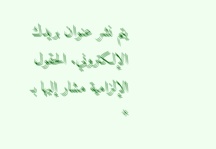يتم نشر عنوان بريدك الإلكتروني. الحقول الإلزامية مشار إليها بـ *